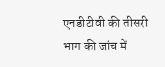एनडीटीवी की तीसरी भाग की जांच में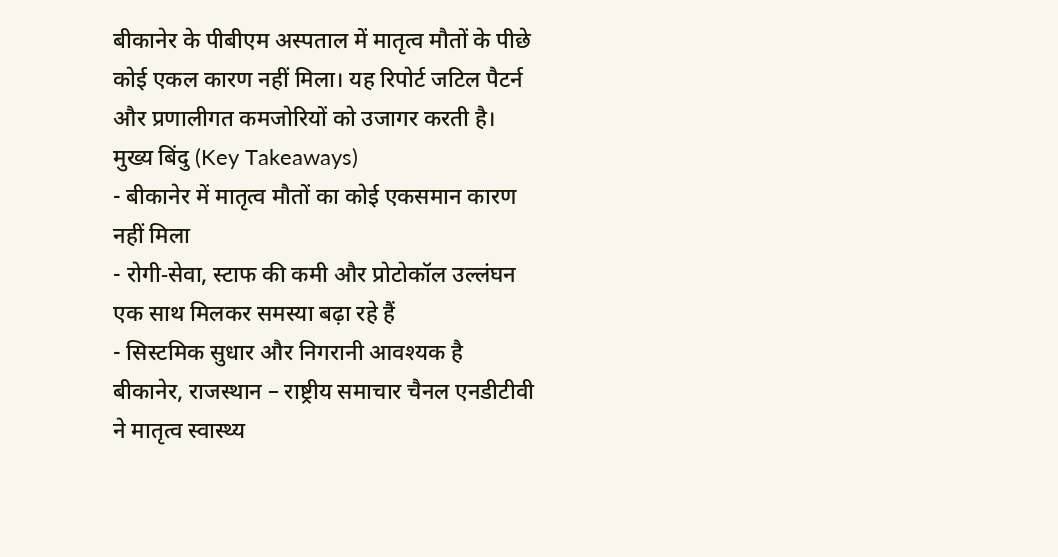बीकानेर के पीबीएम अस्पताल में मातृत्व मौतों के पीछे कोई एकल कारण नहीं मिला। यह रिपोर्ट जटिल पैटर्न और प्रणालीगत कमजोरियों को उजागर करती है।
मुख्य बिंदु (Key Takeaways)
- बीकानेर में मातृत्व मौतों का कोई एकसमान कारण नहीं मिला
- रोगी‑सेवा, स्टाफ की कमी और प्रोटोकॉल उल्लंघन एक साथ मिलकर समस्या बढ़ा रहे हैं
- सिस्टमिक सुधार और निगरानी आवश्यक है
बीकानेर, राजस्थान – राष्ट्रीय समाचार चैनल एनडीटीवी ने मातृत्व स्वास्थ्य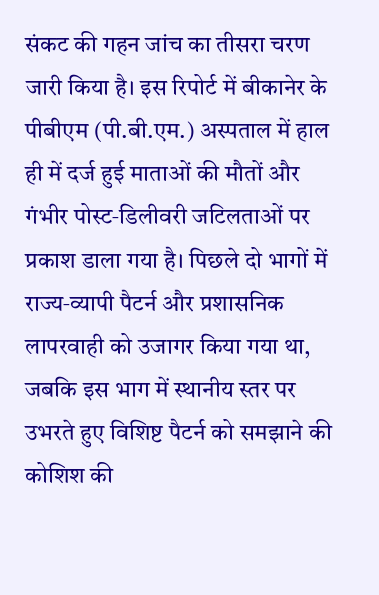संकट की गहन जांच का तीसरा चरण जारी किया है। इस रिपोर्ट में बीकानेर के पीबीएम (पी.बी.एम.) अस्पताल में हाल ही में दर्ज हुई माताओं की मौतों और गंभीर पोस्ट‑डिलीवरी जटिलताओं पर प्रकाश डाला गया है। पिछले दो भागों में राज्य‑व्यापी पैटर्न और प्रशासनिक लापरवाही को उजागर किया गया था, जबकि इस भाग में स्थानीय स्तर पर उभरते हुए विशिष्ट पैटर्न को समझाने की कोशिश की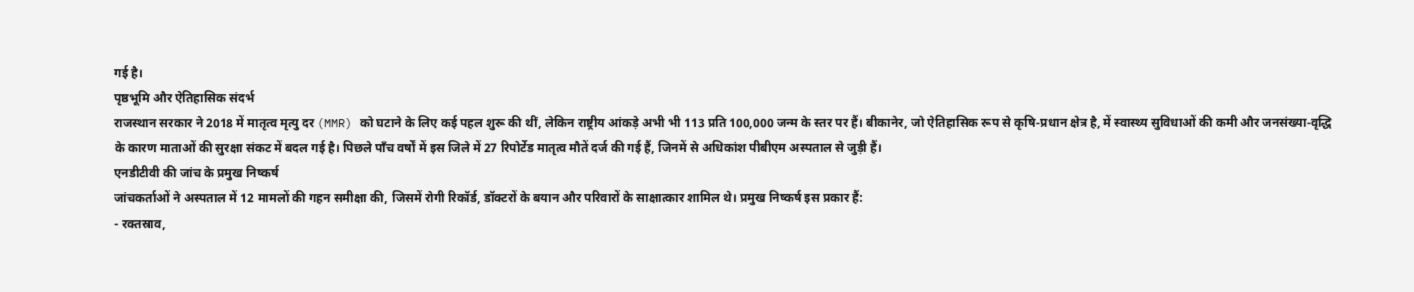गई है।
पृष्ठभूमि और ऐतिहासिक संदर्भ
राजस्थान सरकार ने 2018 में मातृत्व मृत्यु दर (MMR) को घटाने के लिए कई पहल शुरू की थीं, लेकिन राष्ट्रीय आंकड़े अभी भी 113 प्रति 100,000 जन्म के स्तर पर हैं। बीकानेर, जो ऐतिहासिक रूप से कृषि‑प्रधान क्षेत्र है, में स्वास्थ्य सुविधाओं की कमी और जनसंख्या‑वृद्धि के कारण माताओं की सुरक्षा संकट में बदल गई है। पिछले पाँच वर्षों में इस जिले में 27 रिपोर्टेड मातृत्व मौतें दर्ज की गई हैं, जिनमें से अधिकांश पीबीएम अस्पताल से जुड़ी हैं।
एनडीटीवी की जांच के प्रमुख निष्कर्ष
जांचकर्ताओं ने अस्पताल में 12 मामलों की गहन समीक्षा की, जिसमें रोगी रिकॉर्ड, डॉक्टरों के बयान और परिवारों के साक्षात्कार शामिल थे। प्रमुख निष्कर्ष इस प्रकार हैं:
- रक्तस्राव,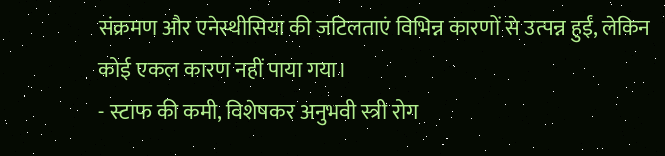संक्रमण और एनेस्थीसिया की जटिलताएं विभिन्न कारणों से उत्पन्न हुईं, लेकिन कोई एकल कारण नहीं पाया गया।
- स्टाफ की कमी, विशेषकर अनुभवी स्त्री रोग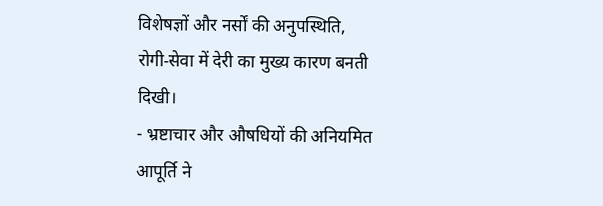विशेषज्ञों और नर्सों की अनुपस्थिति, रोगी‑सेवा में देरी का मुख्य कारण बनती दिखी।
- भ्रष्टाचार और औषधियों की अनियमित आपूर्ति ने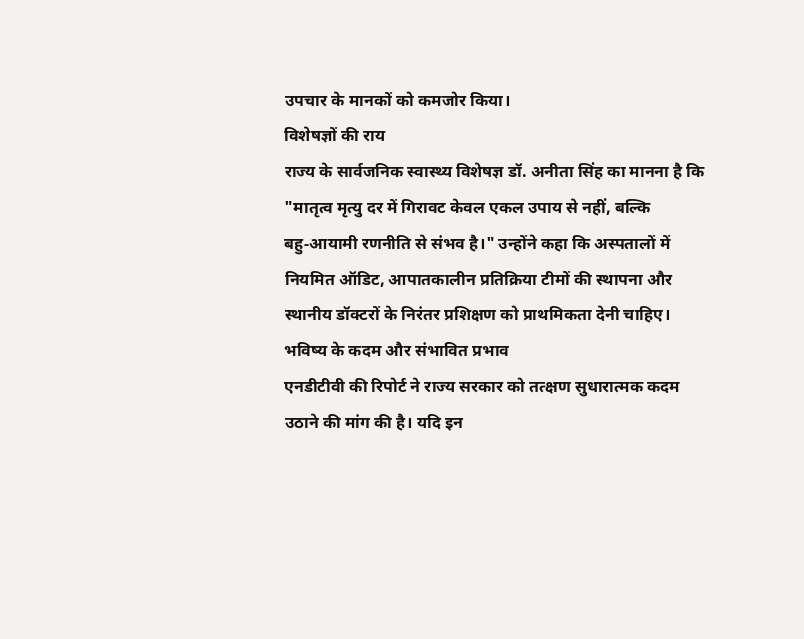उपचार के मानकों को कमजोर किया।
विशेषज्ञों की राय
राज्य के सार्वजनिक स्वास्थ्य विशेषज्ञ डॉ. अनीता सिंह का मानना है कि "मातृत्व मृत्यु दर में गिरावट केवल एकल उपाय से नहीं, बल्कि बहु‑आयामी रणनीति से संभव है।" उन्होंने कहा कि अस्पतालों में नियमित ऑडिट, आपातकालीन प्रतिक्रिया टीमों की स्थापना और स्थानीय डॉक्टरों के निरंतर प्रशिक्षण को प्राथमिकता देनी चाहिए।
भविष्य के कदम और संभावित प्रभाव
एनडीटीवी की रिपोर्ट ने राज्य सरकार को तत्क्षण सुधारात्मक कदम उठाने की मांग की है। यदि इन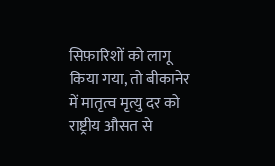सिफ़ारिशों को लागू किया गया, तो बीकानेर में मातृत्व मृत्यु दर को राष्ट्रीय औसत से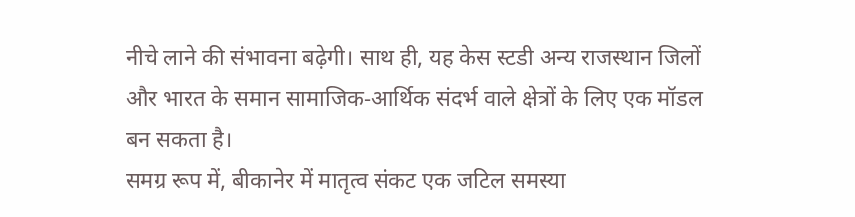नीचे लाने की संभावना बढ़ेगी। साथ ही, यह केस स्टडी अन्य राजस्थान जिलों और भारत के समान सामाजिक‑आर्थिक संदर्भ वाले क्षेत्रों के लिए एक मॉडल बन सकता है।
समग्र रूप में, बीकानेर में मातृत्व संकट एक जटिल समस्या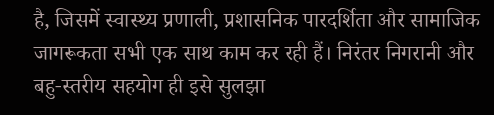है, जिसमें स्वास्थ्य प्रणाली, प्रशासनिक पारदर्शिता और सामाजिक जागरूकता सभी एक साथ काम कर रही हैं। निरंतर निगरानी और बहु‑स्तरीय सहयोग ही इसे सुलझा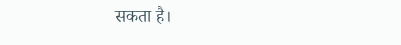सकता है।